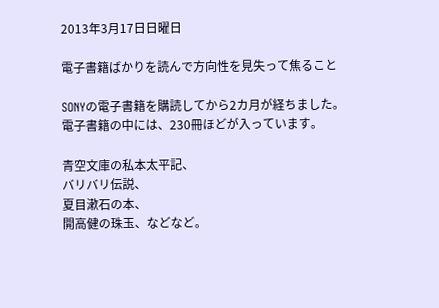2013年3月17日日曜日

電子書籍ばかりを読んで方向性を見失って焦ること

SONYの電子書籍を購読してから2カ月が経ちました。
電子書籍の中には、230冊ほどが入っています。

青空文庫の私本太平記、
バリバリ伝説、
夏目漱石の本、
開高健の珠玉、などなど。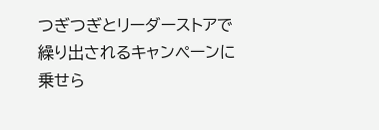つぎつぎとリーダーストアで繰り出されるキャンペーンに
乗せら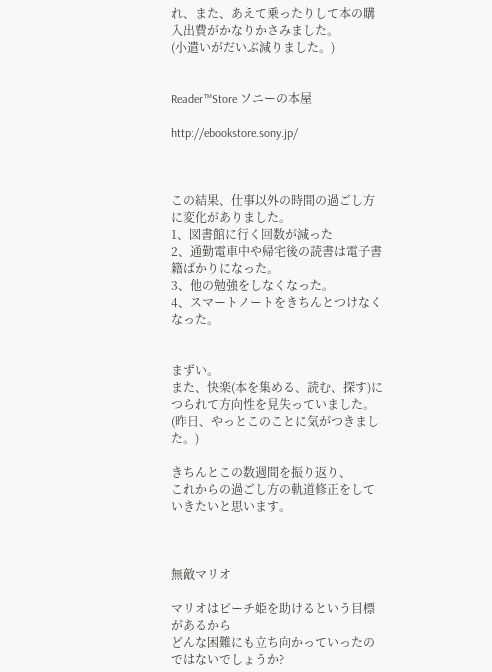れ、また、あえて乗ったりして本の購入出費がかなりかさみました。
(小遣いがだいぶ減りました。)


Reader™Store ソニーの本屋

http://ebookstore.sony.jp/



この結果、仕事以外の時間の過ごし方に変化がありました。
1、図書館に行く回数が減った
2、通勤電車中や帰宅後の読書は電子書籍ばかりになった。
3、他の勉強をしなくなった。
4、スマートノートをきちんとつけなくなった。


まずい。
また、快楽(本を集める、読む、探す)につられて方向性を見失っていました。
(昨日、やっとこのことに気がつきました。)

きちんとこの数週間を振り返り、
これからの過ごし方の軌道修正をしていきたいと思います。



無敵マリオ

マリオはピーチ姫を助けるという目標があるから
どんな困難にも立ち向かっていったのではないでしょうか?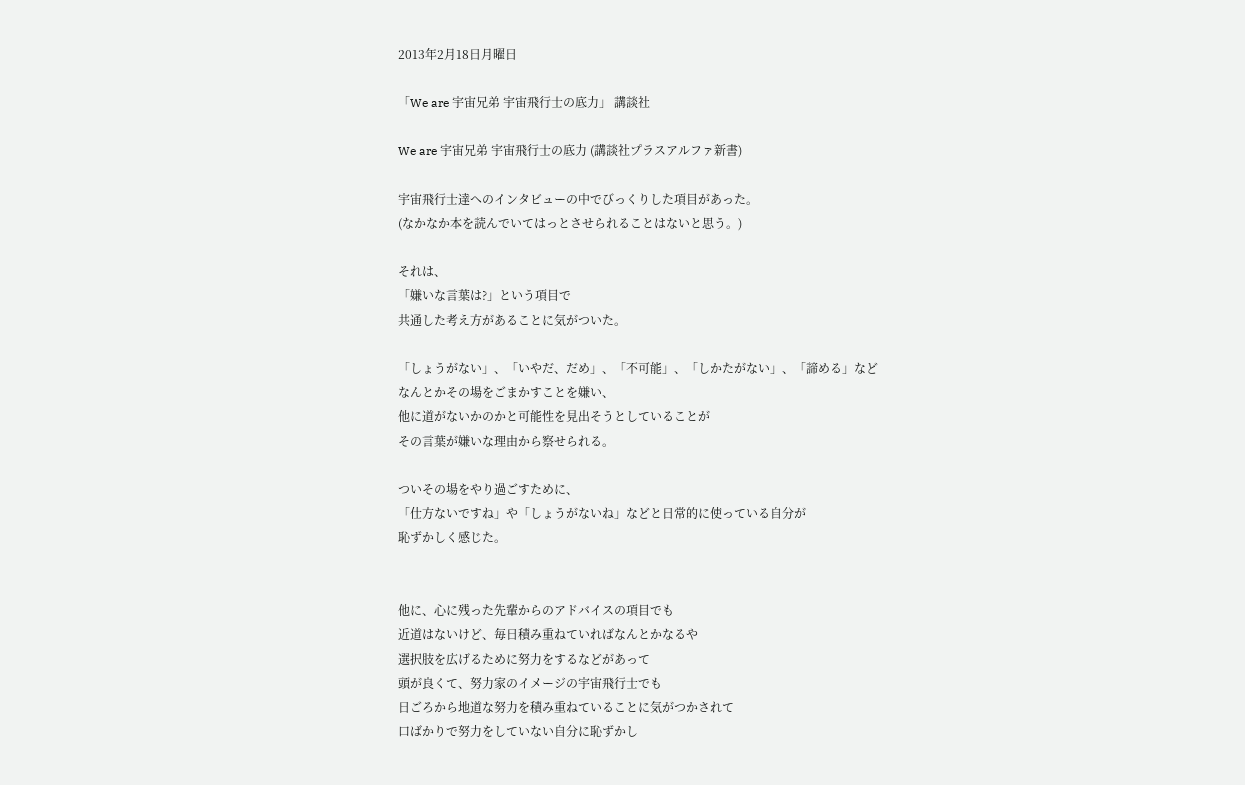2013年2月18日月曜日

「We are 宇宙兄弟 宇宙飛行士の底力」 講談社

We are 宇宙兄弟 宇宙飛行士の底力 (講談社プラスアルファ新書)

宇宙飛行士達へのインタビューの中でびっくりした項目があった。
(なかなか本を読んでいてはっとさせられることはないと思う。)

それは、
「嫌いな言葉は?」という項目で
共通した考え方があることに気がついた。

「しょうがない」、「いやだ、だめ」、「不可能」、「しかたがない」、「諦める」など
なんとかその場をごまかすことを嫌い、
他に道がないかのかと可能性を見出そうとしていることが
その言葉が嫌いな理由から察せられる。

ついその場をやり過ごすために、
「仕方ないですね」や「しょうがないね」などと日常的に使っている自分が
恥ずかしく感じた。


他に、心に残った先輩からのアドバイスの項目でも
近道はないけど、毎日積み重ねていればなんとかなるや
選択肢を広げるために努力をするなどがあって
頭が良くて、努力家のイメージの宇宙飛行士でも
日ごろから地道な努力を積み重ねていることに気がつかされて
口ばかりで努力をしていない自分に恥ずかし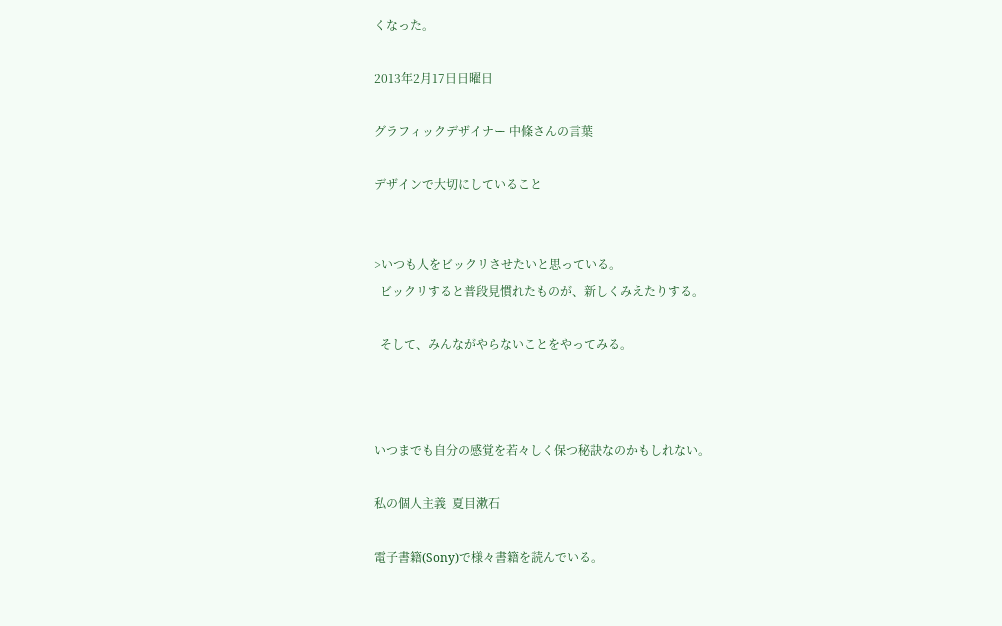くなった。

2013年2月17日日曜日

グラフィックデザイナー 中條さんの言葉

デザインで大切にしていること


>いつも人をビックリさせたいと思っている。
  ビックリすると普段見慣れたものが、新しくみえたりする。

  そして、みんながやらないことをやってみる。



いつまでも自分の感覚を若々しく保つ秘訣なのかもしれない。

私の個人主義  夏目漱石

電子書籍(Sony)で様々書籍を読んでいる。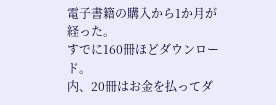電子書籍の購入から1か月が経った。
すでに160冊ほどダウンロード。
内、20冊はお金を払ってダ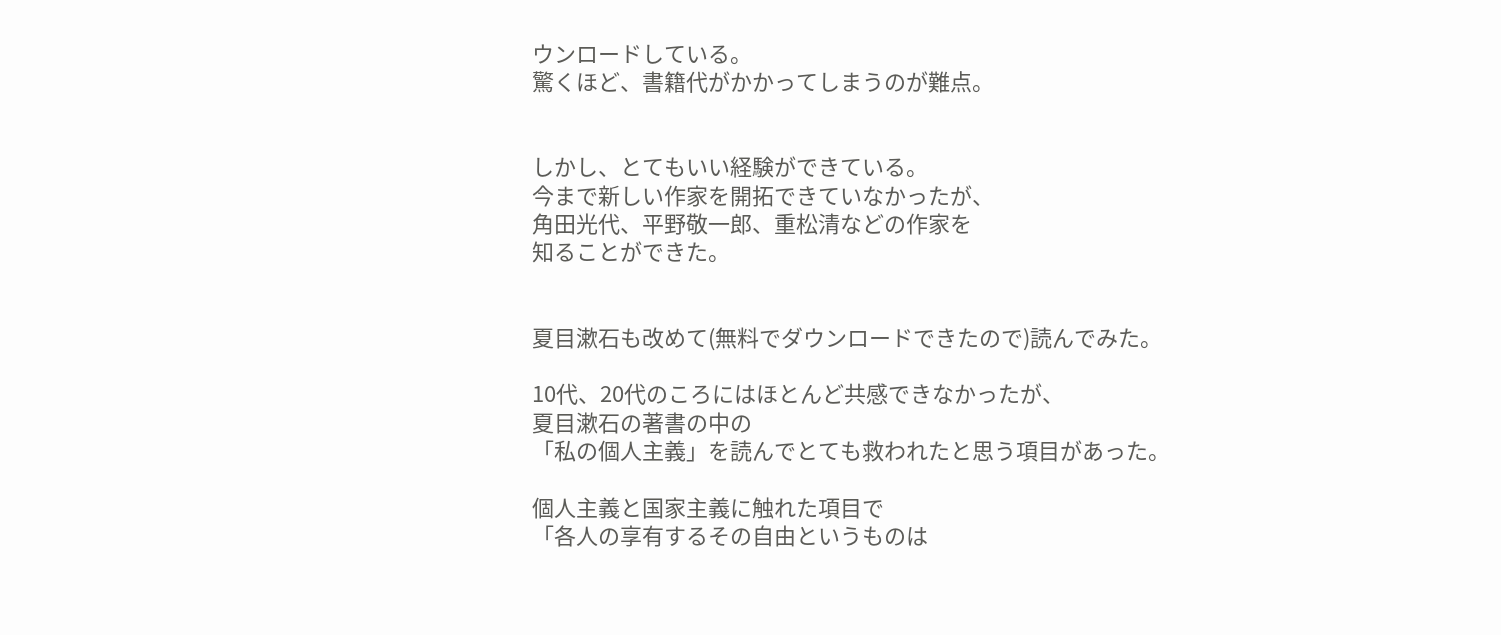ウンロードしている。
驚くほど、書籍代がかかってしまうのが難点。


しかし、とてもいい経験ができている。
今まで新しい作家を開拓できていなかったが、
角田光代、平野敬一郎、重松清などの作家を
知ることができた。


夏目漱石も改めて(無料でダウンロードできたので)読んでみた。

10代、20代のころにはほとんど共感できなかったが、
夏目漱石の著書の中の
「私の個人主義」を読んでとても救われたと思う項目があった。

個人主義と国家主義に触れた項目で
「各人の享有するその自由というものは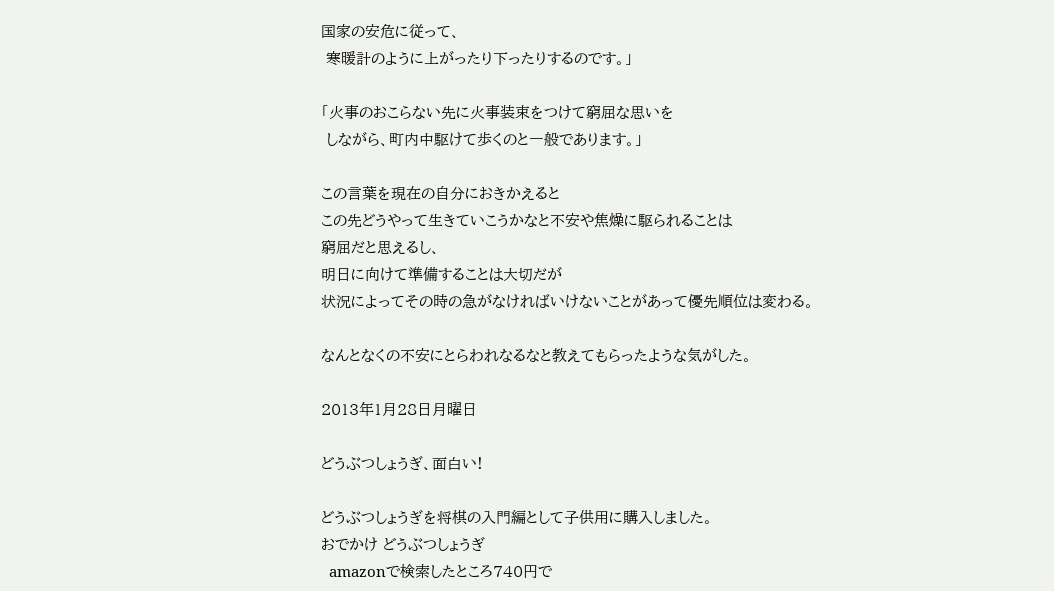国家の安危に従って、
 寒暖計のように上がったり下ったりするのです。」

「火事のおこらない先に火事装束をつけて窮屈な思いを
 しながら、町内中駆けて歩くのと一般であります。」

この言葉を現在の自分におきかえると
この先どうやって生きていこうかなと不安や焦燥に駆られることは
窮屈だと思えるし、
明日に向けて準備することは大切だが
状況によってその時の急がなければいけないことがあって優先順位は変わる。

なんとなくの不安にとらわれなるなと教えてもらったような気がした。

2013年1月28日月曜日

どうぶつしょうぎ、面白い!

どうぶつしょうぎを将棋の入門編として子供用に購入しました。
おでかけ どうぶつしょうぎ
  amazonで検索したところ740円で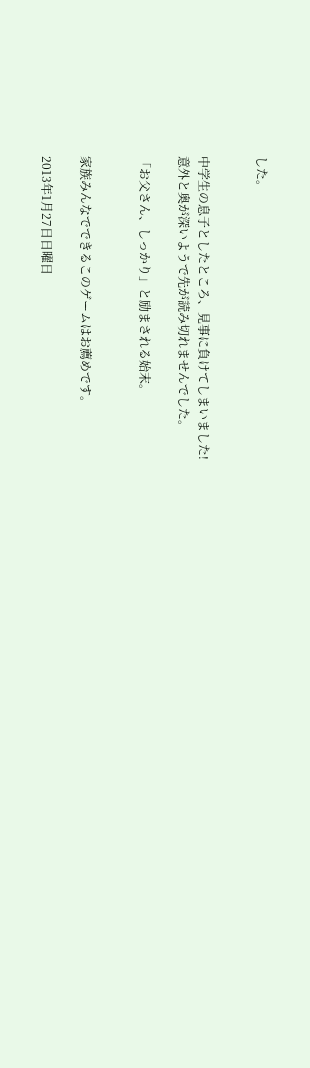した。


中学生の息子としたところ、見事に負けてしまいました!
意外と奥が深いようで先が読み切れませんでした。

「お父さん、しっかり」と励まされる始末。


家族みんなでできるこのゲームはお薦めです。

2013年1月27日日曜日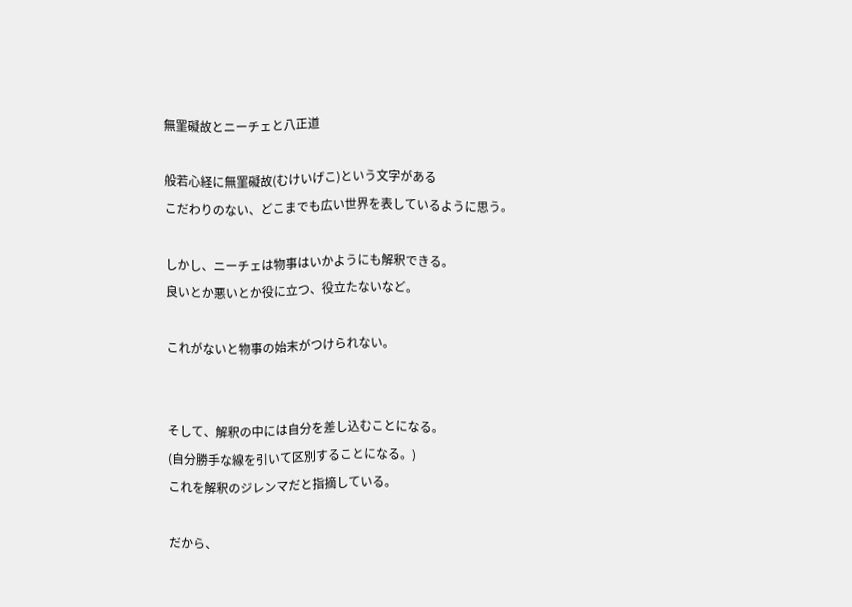無罣礙故とニーチェと八正道

般若心経に無罣礙故(むけいげこ)という文字がある
こだわりのない、どこまでも広い世界を表しているように思う。

しかし、ニーチェは物事はいかようにも解釈できる。
良いとか悪いとか役に立つ、役立たないなど。

これがないと物事の始末がつけられない。


そして、解釈の中には自分を差し込むことになる。
(自分勝手な線を引いて区別することになる。)
これを解釈のジレンマだと指摘している。

だから、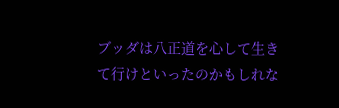ブッダは八正道を心して生きて行けといったのかもしれな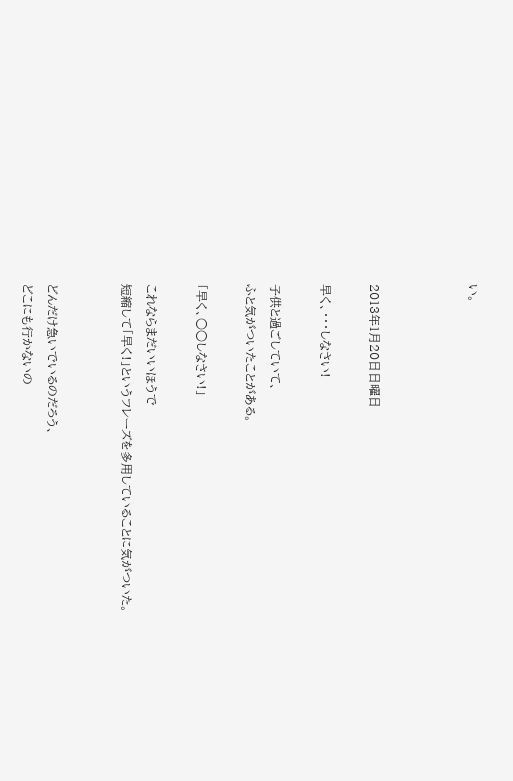い。



2013年1月20日日曜日

早く、・・・しなさい!

子供と過ごしていて、
ふと気がついたことがある。

「早く、○○しなさい!」

これならまだいいほうで
短縮して「早く!」というフレーズを多用していることに気がついた。


どんだけ急いでいるのだろう、
どこにも行かないの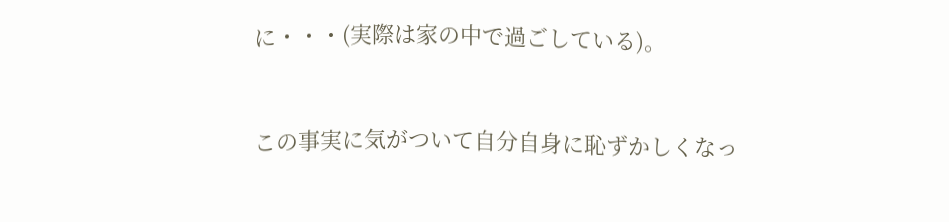に・・・(実際は家の中で過ごしている)。


この事実に気がついて自分自身に恥ずかしくなっ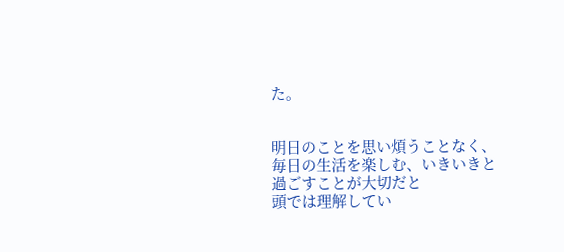た。


明日のことを思い煩うことなく、
毎日の生活を楽しむ、いきいきと過ごすことが大切だと
頭では理解してい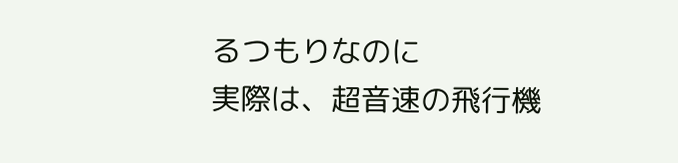るつもりなのに
実際は、超音速の飛行機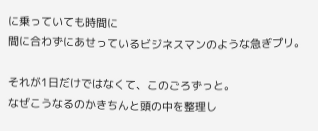に乗っていても時間に
間に合わずにあせっているビジネスマンのような急ぎプリ。

それが1日だけではなくて、このごろずっと。
なぜこうなるのかきちんと頭の中を整理し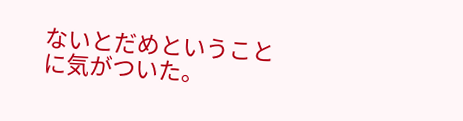ないとだめということに気がついた。